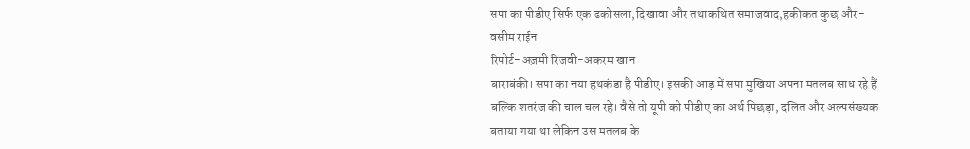सपा का पीडीए सिर्फ एक ढकोसला,दिखावा और तथाकथित समाजवाद,हकीकत कुछ और-वसीम राईन
रिपोर्ट-अज़मी रिजवी-अकरम खान
बाराबंकी। सपा का नया हथकंडा है पीडीए। इसकी आड़ में सपा मुखिया अपना मतलब साध रहे हैं बल्कि शतरंज की चाल चल रहे। वैसे तो यूपी को पीडीए का अर्थ पिछड़ा, दलित और अल्पसंख्यक बताया गया था लेकिन उस मतलब के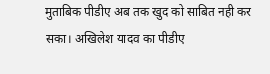मुताबिक पीडीए अब तक खुद को साबित नही कर सका। अखिलेश यादव का पीडीए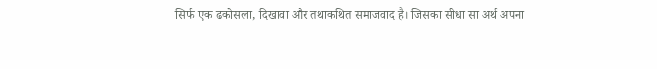सिर्फ एक ढकोसला, दिखावा और तथाकथित समाजवाद है। जिसका सीधा सा अर्थ अपना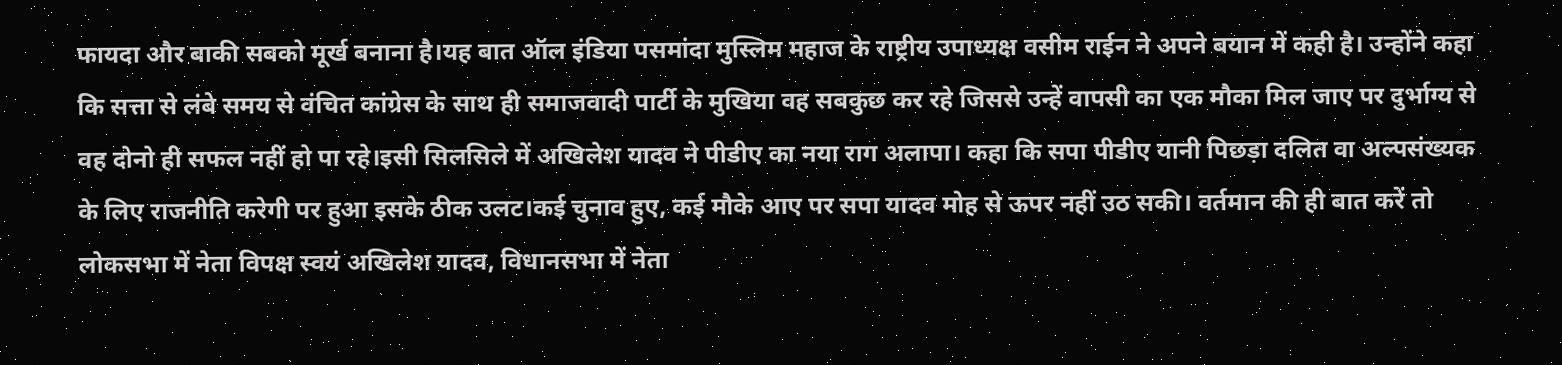फायदा और बाकी सबको मूर्ख बनाना है।यह बात ऑल इंडिया पसमांदा मुस्लिम महाज के राष्ट्रीय उपाध्यक्ष वसीम राईन ने अपने बयान में कही है। उन्होंने कहा कि सत्ता से लंबे समय से वंचित कांग्रेस के साथ ही समाजवादी पार्टी के मुखिया वह सबकुछ कर रहे जिससे उन्हें वापसी का एक मौका मिल जाए पर दुर्भाग्य से वह दोनो ही सफल नहीं हो पा रहे।इसी सिलसिले में अखिलेश यादव ने पीडीए का नया राग अलापा। कहा कि सपा पीडीए यानी पिछड़ा दलित वा अल्पसंख्यक के लिए राजनीति करेगी पर हुआ इसके ठीक उलट।कई चुनाव हुए, कई मौके आए पर सपा यादव मोह से ऊपर नहीं उठ सकी। वर्तमान की ही बात करें तो लोकसभा में नेता विपक्ष स्वयं अखिलेश यादव, विधानसभा में नेता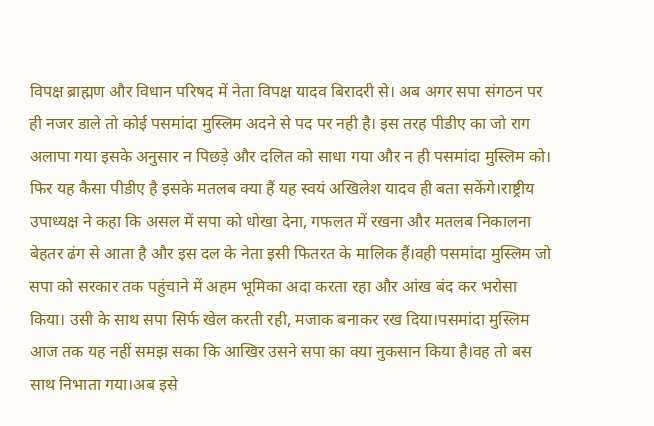विपक्ष ब्राह्मण और विधान परिषद में नेता विपक्ष यादव बिरादरी से। अब अगर सपा संगठन पर ही नजर डाले तो कोई पसमांदा मुस्लिम अदने से पद पर नही है। इस तरह पीडीए का जो राग अलापा गया इसके अनुसार न पिछड़े और दलित को साधा गया और न ही पसमांदा मुस्लिम को। फिर यह कैसा पीडीए है इसके मतलब क्या हैं यह स्वयं अखिलेश यादव ही बता सकेंगे।राष्ट्रीय उपाध्यक्ष ने कहा कि असल में सपा को धोखा देना, गफलत में रखना और मतलब निकालना बेहतर ढंग से आता है और इस दल के नेता इसी फितरत के मालिक हैं।वही पसमांदा मुस्लिम जो सपा को सरकार तक पहुंचाने में अहम भूमिका अदा करता रहा और आंख बंद कर भरोसा किया। उसी के साथ सपा सिर्फ खेल करती रही, मजाक बनाकर रख दिया।पसमांदा मुस्लिम आज तक यह नहीं समझ सका कि आखिर उसने सपा का क्या नुकसान किया है।वह तो बस साथ निभाता गया।अब इसे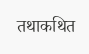तथाकथित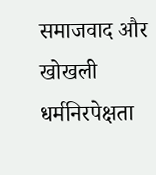समाजवाद और खोखली धर्मनिरपेक्षता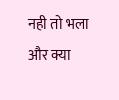नही तो भला और क्या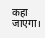कहा जाएगा।